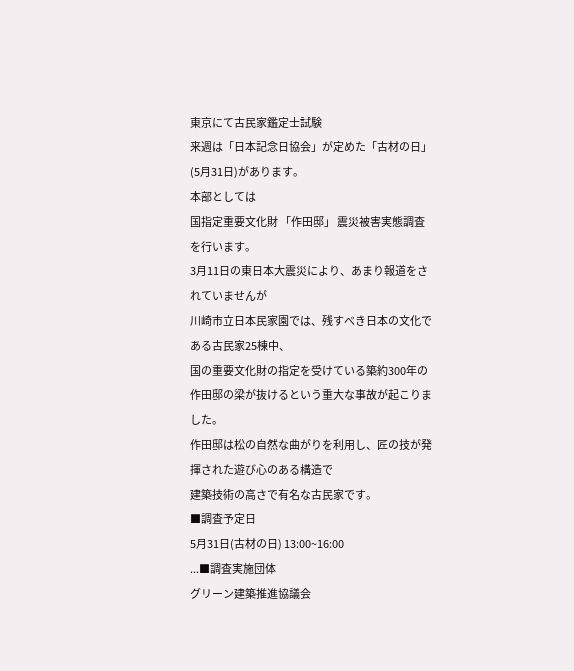東京にて古民家鑑定士試験
来週は「日本記念日協会」が定めた「古材の日」(5月31日)があります。
本部としては
国指定重要文化財 「作田邸」 震災被害実態調査 を行います。
3月11日の東日本大震災により、あまり報道をされていませんが
川崎市立日本民家園では、残すべき日本の文化である古民家25棟中、
国の重要文化財の指定を受けている築約300年の作田邸の梁が抜けるという重大な事故が起こりました。
作田邸は松の自然な曲がりを利用し、匠の技が発揮された遊び心のある構造で
建築技術の高さで有名な古民家です。
■調査予定日
5月31日(古材の日) 13:00~16:00
...■調査実施団体
グリーン建築推進協議会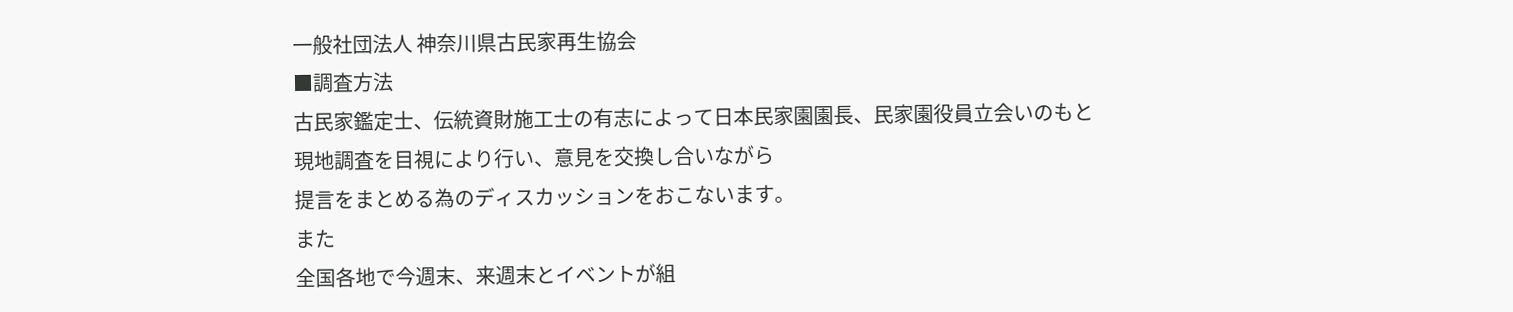一般社団法人 神奈川県古民家再生協会
■調査方法
古民家鑑定士、伝統資財施工士の有志によって日本民家園園長、民家園役員立会いのもと
現地調査を目視により行い、意見を交換し合いながら
提言をまとめる為のディスカッションをおこないます。
また
全国各地で今週末、来週末とイベントが組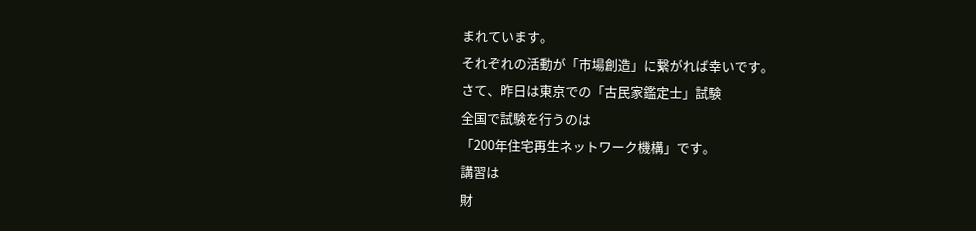まれています。
それぞれの活動が「市場創造」に繋がれば幸いです。
さて、昨日は東京での「古民家鑑定士」試験
全国で試験を行うのは
「200年住宅再生ネットワーク機構」です。
講習は
財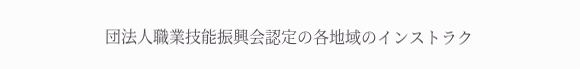団法人職業技能振興会認定の各地域のインストラク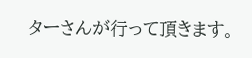ターさんが行って頂きます。